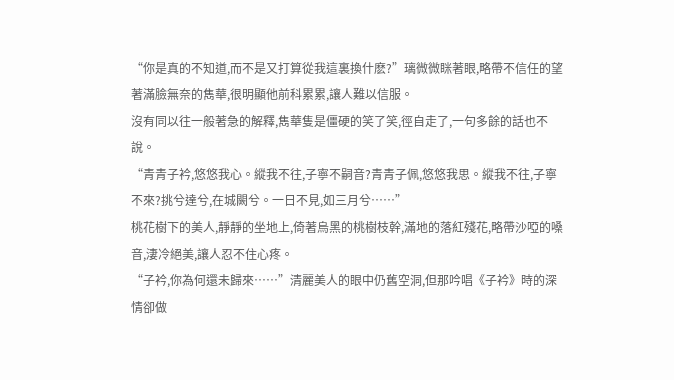“你是真的不知道,而不是又打算從我這裏換什麽?”璃微微眯著眼,略帶不信任的望著滿臉無奈的雋華,很明顯他前科累累,讓人難以信服。
沒有同以往一般著急的解釋,雋華隻是僵硬的笑了笑,徑自走了,一句多餘的話也不說。
“青青子衿,悠悠我心。縱我不往,子寧不嗣音?青青子佩,悠悠我思。縱我不往,子寧不來?挑兮達兮,在城闕兮。一日不見,如三月兮……”
桃花樹下的美人,靜靜的坐地上,倚著烏黑的桃樹枝幹,滿地的落紅殘花,略帶沙啞的嗓音,淒冷絕美,讓人忍不住心疼。
“子衿,你為何還未歸來……”清麗美人的眼中仍舊空洞,但那吟唱《子衿》時的深情卻做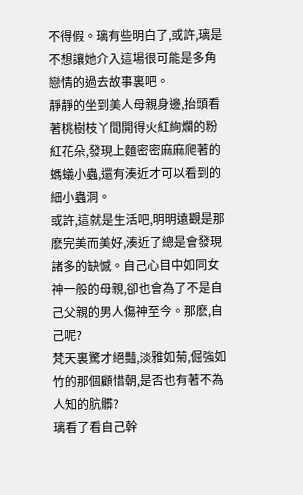不得假。璃有些明白了,或許,璃是不想讓她介入這場很可能是多角戀情的過去故事裏吧。
靜靜的坐到美人母親身邊,抬頭看著桃樹枝丫間開得火紅絢爛的粉紅花朵,發現上麵密密麻麻爬著的螞蟻小蟲,還有湊近才可以看到的細小蟲洞。
或許,這就是生活吧,明明遠觀是那麽完美而美好,湊近了總是會發現諸多的缺憾。自己心目中如同女神一般的母親,卻也會為了不是自己父親的男人傷神至今。那麽,自己呢?
梵天裏驚才絕豔,淡雅如菊,倔強如竹的那個顧惜朝,是否也有著不為人知的肮髒?
璃看了看自己幹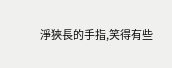淨狹長的手指,笑得有些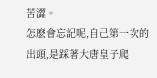苦澀。
怎麽會忘記呢,自己第一次的出頭,是踩著大唐皇子爬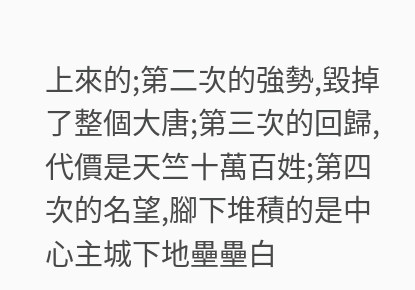上來的;第二次的強勢,毀掉了整個大唐;第三次的回歸,代價是天竺十萬百姓;第四次的名望,腳下堆積的是中心主城下地壘壘白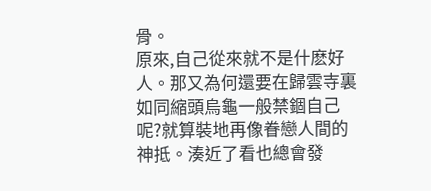骨。
原來,自己從來就不是什麽好人。那又為何還要在歸雲寺裏如同縮頭烏龜一般禁錮自己呢?就算裝地再像眷戀人間的神抵。湊近了看也總會發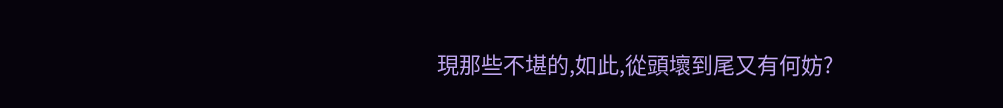現那些不堪的,如此,從頭壞到尾又有何妨?